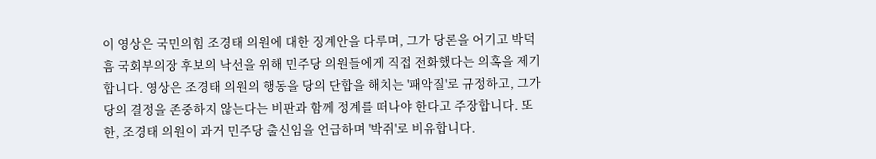이 영상은 국민의힘 조경태 의원에 대한 징계안을 다루며, 그가 당론을 어기고 박덕흠 국회부의장 후보의 낙선을 위해 민주당 의원들에게 직접 전화했다는 의혹을 제기합니다. 영상은 조경태 의원의 행동을 당의 단합을 해치는 '패악질'로 규정하고, 그가 당의 결정을 존중하지 않는다는 비판과 함께 정계를 떠나야 한다고 주장합니다. 또한, 조경태 의원이 과거 민주당 출신임을 언급하며 '박쥐'로 비유합니다.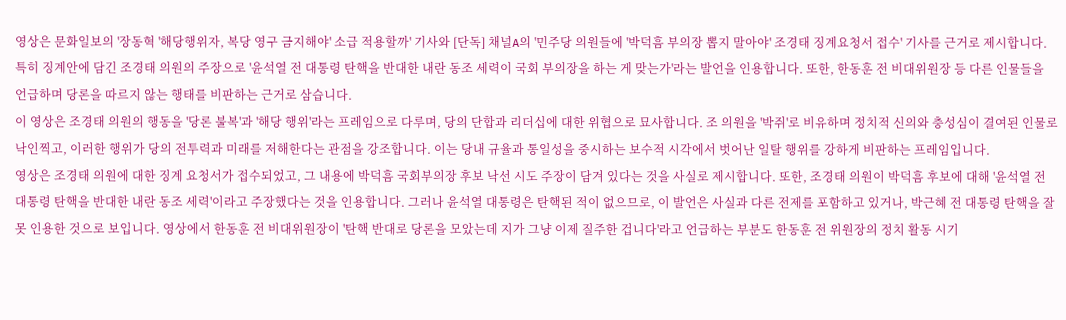영상은 문화일보의 '장동혁 '해당행위자, 복당 영구 금지해야' 소급 적용할까' 기사와 [단독] 채널A의 '민주당 의원들에 '박덕흠 부의장 뽑지 말아야' 조경태 징계요청서 접수' 기사를 근거로 제시합니다. 특히 징계안에 담긴 조경태 의원의 주장으로 '윤석열 전 대통령 탄핵을 반대한 내란 동조 세력이 국회 부의장을 하는 게 맞는가'라는 발언을 인용합니다. 또한, 한동훈 전 비대위원장 등 다른 인물들을 언급하며 당론을 따르지 않는 행태를 비판하는 근거로 삼습니다.
이 영상은 조경태 의원의 행동을 '당론 불복'과 '해당 행위'라는 프레임으로 다루며, 당의 단합과 리더십에 대한 위협으로 묘사합니다. 조 의원을 '박쥐'로 비유하며 정치적 신의와 충성심이 결여된 인물로 낙인찍고, 이러한 행위가 당의 전투력과 미래를 저해한다는 관점을 강조합니다. 이는 당내 규율과 통일성을 중시하는 보수적 시각에서 벗어난 일탈 행위를 강하게 비판하는 프레임입니다.
영상은 조경태 의원에 대한 징계 요청서가 접수되었고, 그 내용에 박덕흠 국회부의장 후보 낙선 시도 주장이 담겨 있다는 것을 사실로 제시합니다. 또한, 조경태 의원이 박덕흠 후보에 대해 '윤석열 전 대통령 탄핵을 반대한 내란 동조 세력'이라고 주장했다는 것을 인용합니다. 그러나 윤석열 대통령은 탄핵된 적이 없으므로, 이 발언은 사실과 다른 전제를 포함하고 있거나, 박근혜 전 대통령 탄핵을 잘못 인용한 것으로 보입니다. 영상에서 한동훈 전 비대위원장이 '탄핵 반대로 당론을 모았는데 지가 그냥 이제 질주한 겁니다'라고 언급하는 부분도 한동훈 전 위원장의 정치 활동 시기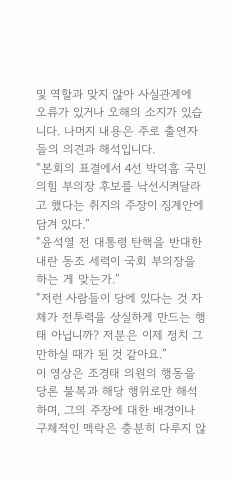및 역할과 맞지 않아 사실관계에 오류가 있거나 오해의 소지가 있습니다. 나머지 내용은 주로 출연자들의 의견과 해석입니다.
“본회의 표결에서 4선 박덕흠 국민의힘 부의장 후보를 낙선시켜달라고 했다는 취지의 주장이 징계안에 담겨 있다.”
“윤석열 전 대통령 탄핵을 반대한 내란 동조 세력이 국회 부의장을 하는 게 맞는가.”
“저런 사람들이 당에 있다는 것 자체가 전투력을 상실하게 만드는 행태 아닙니까? 저분은 이제 정치 그만하실 때가 된 것 같아요.”
이 영상은 조경태 의원의 행동을 당론 불복과 해당 행위로만 해석하며, 그의 주장에 대한 배경이나 구체적인 맥락은 충분히 다루지 않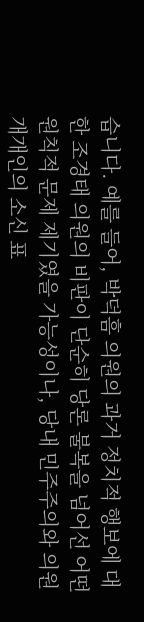습니다. 예를 들어, 박덕흠 의원의 과거 정치적 행보에 대한 조경태 의원의 비판이 단순히 당론 불복을 넘어선 어떤 원칙적 문제 제기였을 가능성이나, 당내 민주주의와 의원 개개인의 소신 표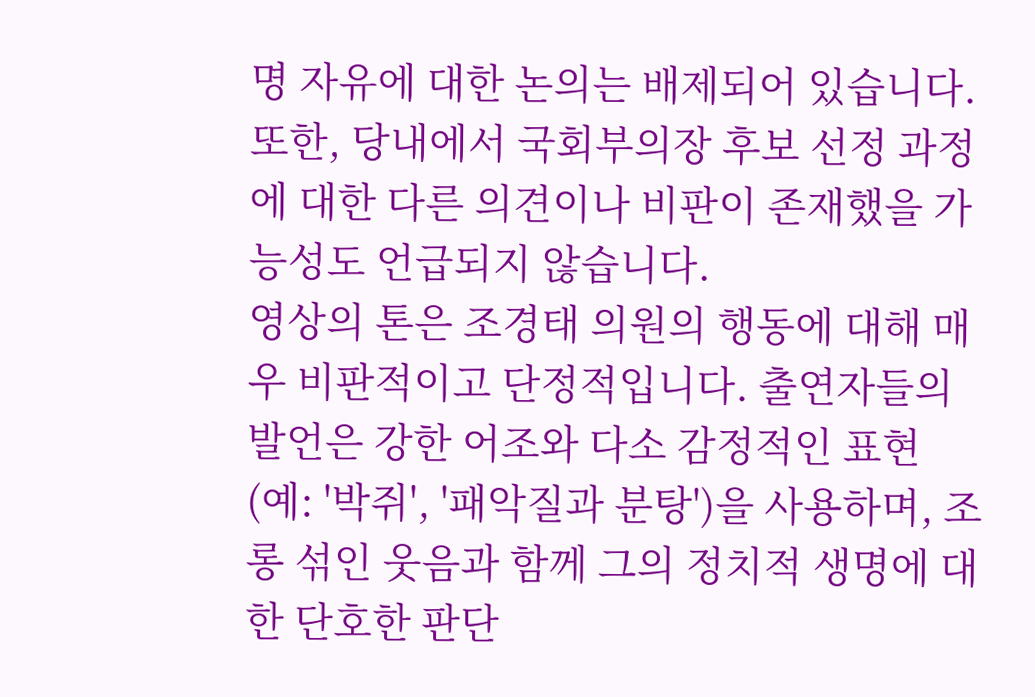명 자유에 대한 논의는 배제되어 있습니다. 또한, 당내에서 국회부의장 후보 선정 과정에 대한 다른 의견이나 비판이 존재했을 가능성도 언급되지 않습니다.
영상의 톤은 조경태 의원의 행동에 대해 매우 비판적이고 단정적입니다. 출연자들의 발언은 강한 어조와 다소 감정적인 표현(예: '박쥐', '패악질과 분탕')을 사용하며, 조롱 섞인 웃음과 함께 그의 정치적 생명에 대한 단호한 판단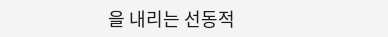을 내리는 선동적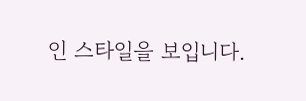인 스타일을 보입니다.